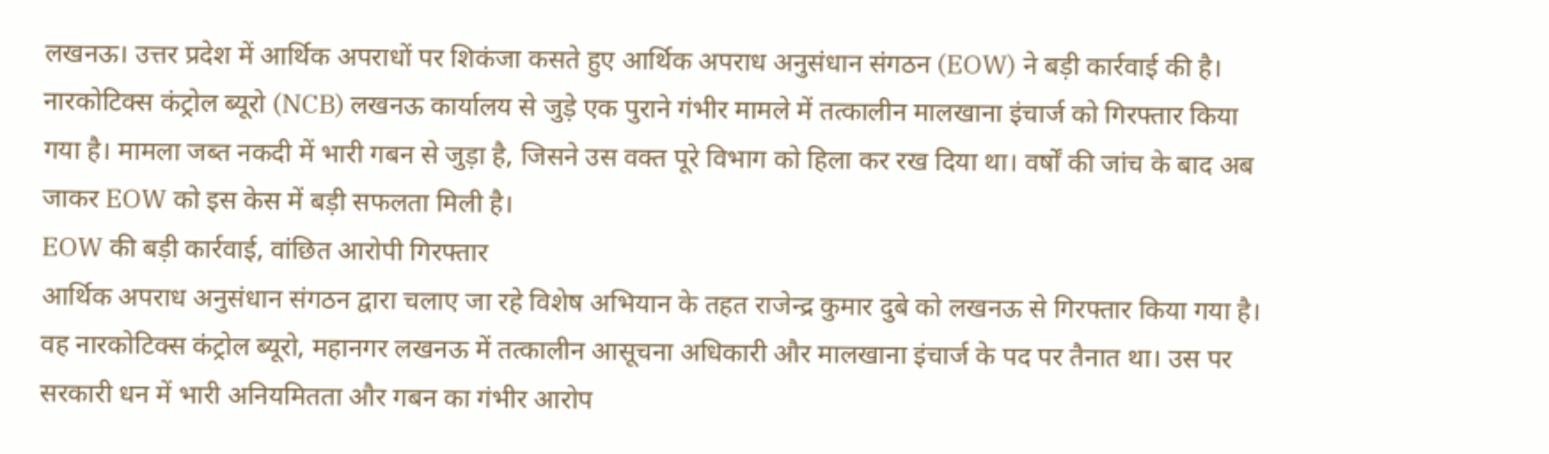लखनऊ। उत्तर प्रदेश में आर्थिक अपराधों पर शिकंजा कसते हुए आर्थिक अपराध अनुसंधान संगठन (EOW) ने बड़ी कार्रवाई की है। नारकोटिक्स कंट्रोल ब्यूरो (NCB) लखनऊ कार्यालय से जुड़े एक पुराने गंभीर मामले में तत्कालीन मालखाना इंचार्ज को गिरफ्तार किया गया है। मामला जब्त नकदी में भारी गबन से जुड़ा है, जिसने उस वक्त पूरे विभाग को हिला कर रख दिया था। वर्षों की जांच के बाद अब जाकर EOW को इस केस में बड़ी सफलता मिली है।
EOW की बड़ी कार्रवाई, वांछित आरोपी गिरफ्तार
आर्थिक अपराध अनुसंधान संगठन द्वारा चलाए जा रहे विशेष अभियान के तहत राजेन्द्र कुमार दुबे को लखनऊ से गिरफ्तार किया गया है। वह नारकोटिक्स कंट्रोल ब्यूरो, महानगर लखनऊ में तत्कालीन आसूचना अधिकारी और मालखाना इंचार्ज के पद पर तैनात था। उस पर सरकारी धन में भारी अनियमितता और गबन का गंभीर आरोप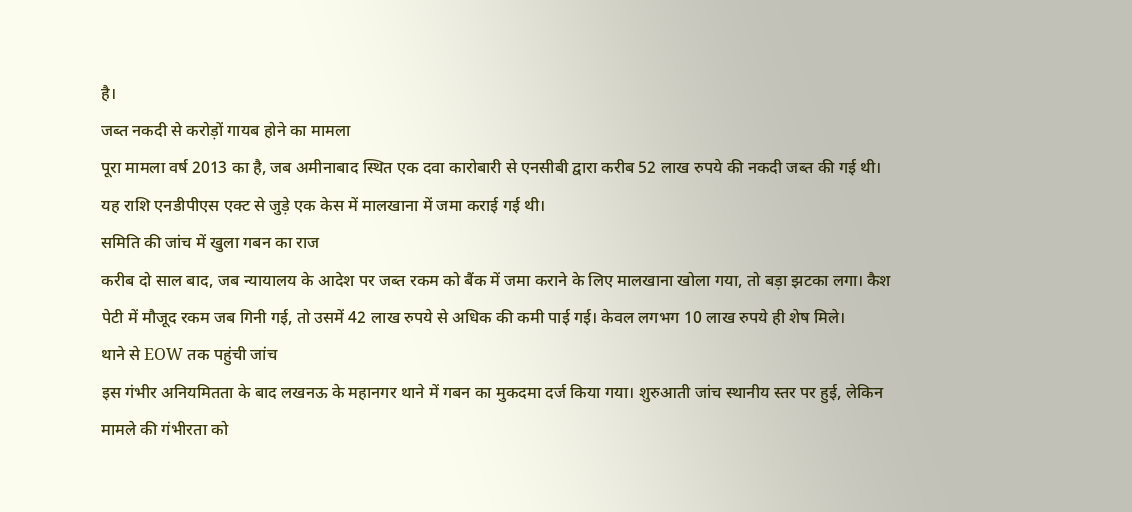है।
जब्त नकदी से करोड़ों गायब होने का मामला
पूरा मामला वर्ष 2013 का है, जब अमीनाबाद स्थित एक दवा कारोबारी से एनसीबी द्वारा करीब 52 लाख रुपये की नकदी जब्त की गई थी। यह राशि एनडीपीएस एक्ट से जुड़े एक केस में मालखाना में जमा कराई गई थी।
समिति की जांच में खुला गबन का राज
करीब दो साल बाद, जब न्यायालय के आदेश पर जब्त रकम को बैंक में जमा कराने के लिए मालखाना खोला गया, तो बड़ा झटका लगा। कैश पेटी में मौजूद रकम जब गिनी गई, तो उसमें 42 लाख रुपये से अधिक की कमी पाई गई। केवल लगभग 10 लाख रुपये ही शेष मिले।
थाने से EOW तक पहुंची जांच
इस गंभीर अनियमितता के बाद लखनऊ के महानगर थाने में गबन का मुकदमा दर्ज किया गया। शुरुआती जांच स्थानीय स्तर पर हुई, लेकिन मामले की गंभीरता को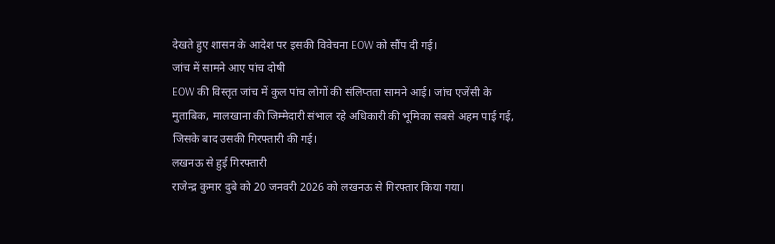देखते हुए शासन के आदेश पर इसकी विवेचना EOW को सौंप दी गई।
जांच में सामने आए पांच दोषी
EOW की विस्तृत जांच में कुल पांच लोगों की संलिप्तता सामने आई। जांच एजेंसी के मुताबिक, मालखाना की जिम्मेदारी संभाल रहे अधिकारी की भूमिका सबसे अहम पाई गई, जिसके बाद उसकी गिरफ्तारी की गई।
लखनऊ से हुई गिरफ्तारी
राजेन्द्र कुमार दुबे को 20 जनवरी 2026 को लखनऊ से गिरफ्तार किया गया।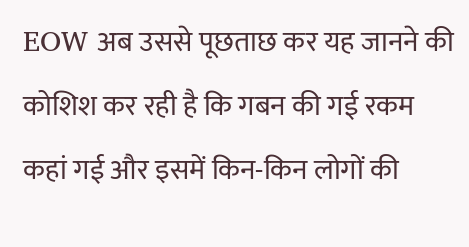EOW अब उससे पूछताछ कर यह जानने की कोशिश कर रही है कि गबन की गई रकम कहां गई और इसमें किन-किन लोगों की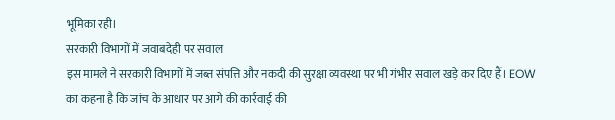भूमिका रही।
सरकारी विभागों में जवाबदेही पर सवाल
इस मामले ने सरकारी विभागों में जब्त संपत्ति और नकदी की सुरक्षा व्यवस्था पर भी गंभीर सवाल खड़े कर दिए हैं। EOW का कहना है कि जांच के आधार पर आगे की कार्रवाई की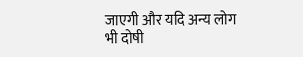जाएगी और यदि अन्य लोग भी दोषी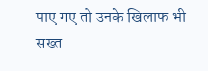पाए गए तो उनके खिलाफ भी सख्त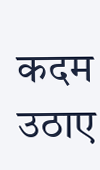कदम उठाए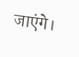जाएंगे।